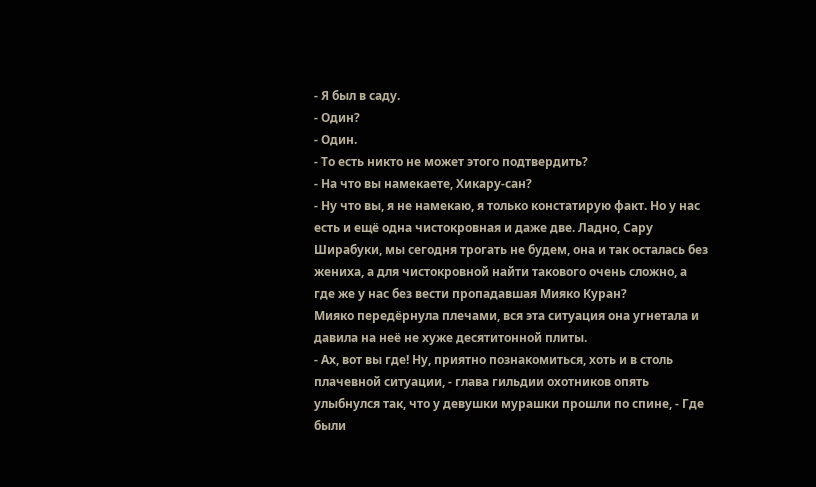- Я был в саду.
- Один?
- Один.
- То есть никто не может этого подтвердить?
- На что вы намекаете, Хикару-сан?
- Ну что вы, я не намекаю, я только констатирую факт. Но у нас есть и ещё одна чистокровная и даже две. Ладно, Сару Ширабуки, мы сегодня трогать не будем, она и так осталась без жениха, а для чистокровной найти такового очень сложно, а где же у нас без вести пропадавшая Мияко Куран?
Мияко передёрнула плечами, вся эта ситуация она угнетала и давила на неё не хуже десятитонной плиты.
- Ах, вот вы где! Ну, приятно познакомиться, хоть и в столь плачевной ситуации, - глава гильдии охотников опять улыбнулся так, что у девушки мурашки прошли по спине, - Где были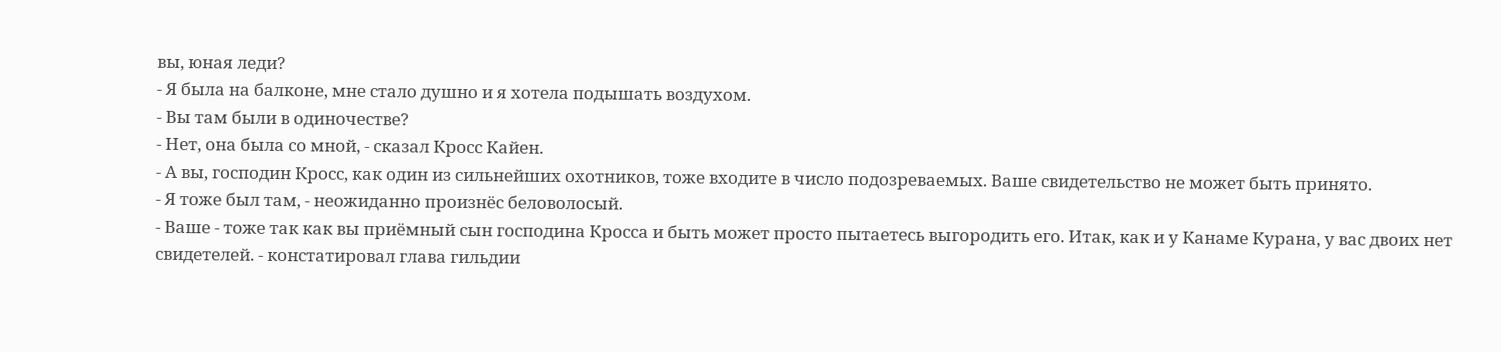вы, юная леди?
- Я была на балконе, мне стало душно и я хотела подышать воздухом.
- Вы там были в одиночестве?
- Нет, она была со мной, - сказал Кросс Кайен.
- А вы, господин Кросс, как один из сильнейших охотников, тоже входите в число подозреваемых. Ваше свидетельство не может быть принято.
- Я тоже был там, - неожиданно произнёс беловолосый.
- Ваше - тоже так как вы приёмный сын господина Кросса и быть может просто пытаетесь выгородить его. Итак, как и у Канаме Курана, у вас двоих нет свидетелей. - констатировал глава гильдии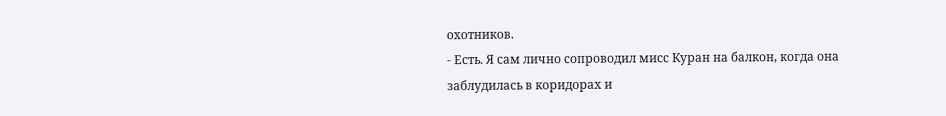охотников.
- Есть. Я сам лично сопроводил мисс Куран на балкон, когда она заблудилась в коридорах и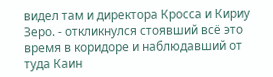видел там и директора Кросса и Кириу Зеро. - откликнулся стоявший всё это время в коридоре и наблюдавший от туда Каин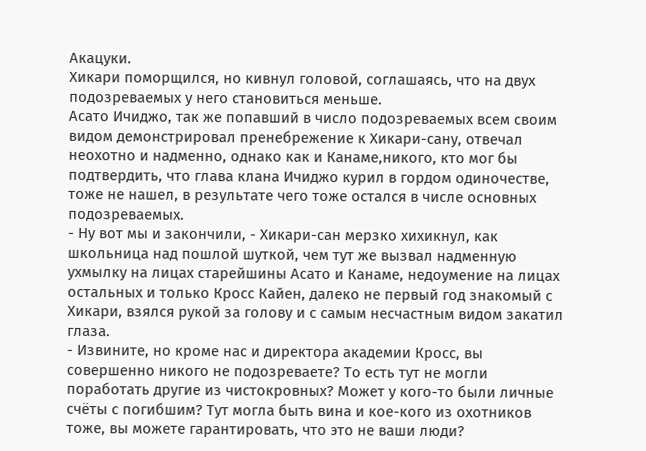Акацуки.
Хикари поморщился, но кивнул головой, соглашаясь, что на двух подозреваемых у него становиться меньше.
Асато Ичиджо, так же попавший в число подозреваемых всем своим видом демонстрировал пренебрежение к Хикари-сану, отвечал неохотно и надменно, однако как и Канаме,никого, кто мог бы подтвердить, что глава клана Ичиджо курил в гордом одиночестве, тоже не нашел, в результате чего тоже остался в числе основных подозреваемых.
- Ну вот мы и закончили, - Хикари-сан мерзко хихикнул, как школьница над пошлой шуткой, чем тут же вызвал надменную ухмылку на лицах старейшины Асато и Канаме, недоумение на лицах остальных и только Кросс Кайен, далеко не первый год знакомый с Хикари, взялся рукой за голову и с самым несчастным видом закатил глаза.
- Извините, но кроме нас и директора академии Кросс, вы совершенно никого не подозреваете? То есть тут не могли поработать другие из чистокровных? Может у кого-то были личные счёты с погибшим? Тут могла быть вина и кое-кого из охотников тоже, вы можете гарантировать, что это не ваши люди?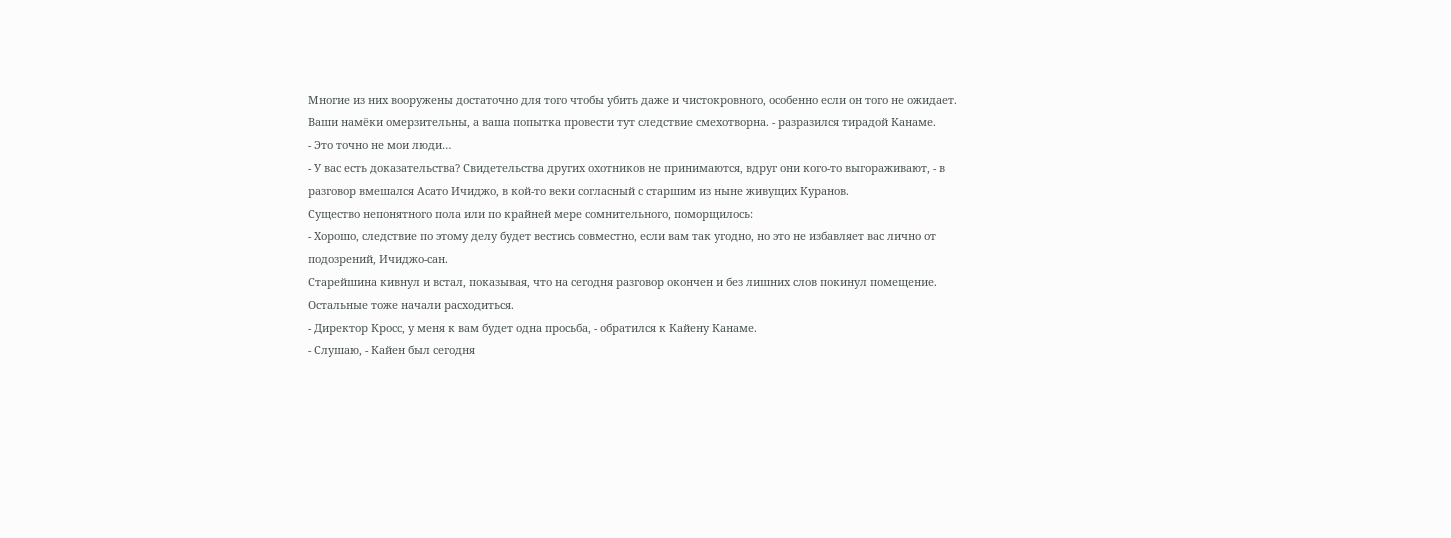Многие из них вооружены достаточно для того чтобы убить даже и чистокровного, особенно если он того не ожидает. Ваши намёки омерзительны, а ваша попытка провести тут следствие смехотворна. - разразился тирадой Канаме.
- Это точно не мои люди…
- У вас есть доказательства? Свидетельства других охотников не принимаются, вдруг они кого-то выгораживают, - в разговор вмешался Асато Ичиджо, в кой-то веки согласный с старшим из ныне живущих Куранов.
Существо непонятного пола или по крайней мере сомнительного, поморщилось:
- Хорошо, следствие по этому делу будет вестись совместно, если вам так угодно, но это не избавляет вас лично от подозрений, Ичиджо-сан.
Старейшина кивнул и встал, показывая, что на сегодня разговор окончен и без лишних слов покинул помещение.
Остальные тоже начали расходиться.
- Директор Кросс, у меня к вам будет одна просьба, - обратился к Кайену Канаме.
- Слушаю, - Кайен был сегодня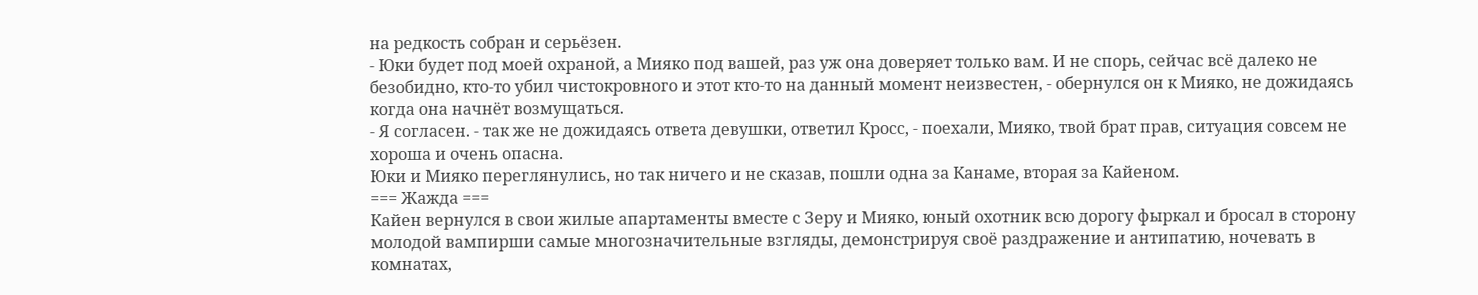на редкость собран и серьёзен.
- Юки будет под моей охраной, а Мияко под вашей, раз уж она доверяет только вам. И не спорь, сейчас всё далеко не безобидно, кто-то убил чистокровного и этот кто-то на данный момент неизвестен, - обернулся он к Мияко, не дожидаясь когда она начнёт возмущаться.
- Я согласен. - так же не дожидаясь ответа девушки, ответил Кросс, - поехали, Мияко, твой брат прав, ситуация совсем не хороша и очень опасна.
Юки и Мияко переглянулись, но так ничего и не сказав, пошли одна за Канаме, вторая за Кайеном.
=== Жажда ===
Кайен вернулся в свои жилые апартаменты вместе с Зеру и Мияко, юный охотник всю дорогу фыркал и бросал в сторону молодой вампирши самые многозначительные взгляды, демонстрируя своё раздражение и антипатию, ночевать в комнатах,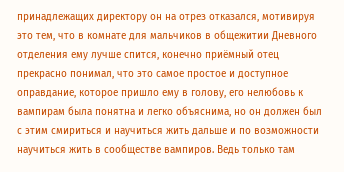принадлежащих директору он на отрез отказался, мотивируя это тем, что в комнате для мальчиков в общежитии Дневного отделения ему лучше спится, конечно приёмный отец прекрасно понимал, что это самое простое и доступное оправдание, которое пришло ему в голову, его нелюбовь к вампирам была понятна и легко объяснима, но он должен был с этим смириться и научиться жить дальше и по возможности научиться жить в сообществе вампиров. Ведь только там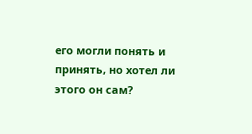его могли понять и принять, но хотел ли этого он сам?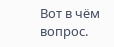Вот в чём вопрос.